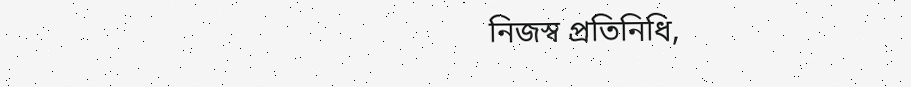নিজস্ব প্রতিনিধি,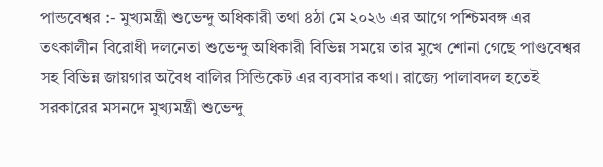পান্ডবেশ্বর :- মুখ্যমন্ত্রী শুভেন্দু অধিকারী তথা ৪ঠা মে ২০২৬ এর আগে পশ্চিমবঙ্গ এর তৎকালীন বিরোধী দলনেতা শুভেন্দু অধিকারী বিভিন্ন সময়ে তার মুখে শোনা গেছে পাণ্ডবেশ্বর সহ বিভিন্ন জায়গার অবৈধ বালির সিন্ডিকেট এর ব্যবসার কথা। রাজ্যে পালাবদল হতেই সরকারের মসনদে মুখ্যমন্ত্রী শুভেন্দু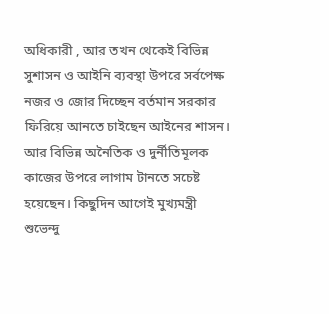অধিকারী , আর তখন থেকেই বিভিন্ন সুশাসন ও আইনি ব্যবস্থা উপরে সর্বপেক্ষ নজর ও জোর দিচ্ছেন বর্তমান সরকার ফিরিয়ে আনতে চাইছেন আইনের শাসন। আর বিভিন্ন অনৈতিক ও দুর্নীতিমূলক কাজের উপরে লাগাম টানতে সচেষ্ট হয়েছেন। কিছুদিন আগেই মুখ্যমন্ত্রী শুভেন্দু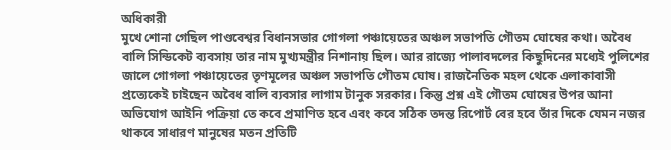অধিকারী
মুখে শোনা গেছিল পাণ্ডবেশ্বর বিধানসভার গোগলা পঞ্চায়েতের অঞ্চল সভাপতি গৌতম ঘোষের কথা। অবৈধ বালি সিন্ডিকেট ব্যবসায় তার নাম মুখ্যমন্ত্রীর নিশানায় ছিল। আর রাজ্যে পালাবদলের কিছুদিনের মধ্যেই পুলিশের জালে গোগলা পঞ্চায়েতের তৃণমূলের অঞ্চল সভাপতি গৌতম ঘোষ। রাজনৈতিক মহল থেকে এলাকাবাসী প্রত্যেকেই চাইছেন অবৈধ বালি ব্যবসার লাগাম টানুক সরকার। কিন্তু প্রশ্ন এই গৌতম ঘোষের উপর আনা অভিযোগ আইনি পক্রিয়া তে কবে প্রমাণিত হবে এবং কবে সঠিক তদন্ত রিপোর্ট বের হবে তাঁর দিকে যেমন নজর থাকবে সাধারণ মানুষের মতন প্রতিটি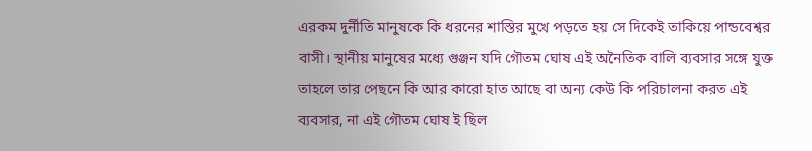এরকম দুর্নীতি মানুষকে কি ধরনের শাস্তির মুখে পড়তে হয় সে দিকেই তাকিয়ে পান্ডবেশ্বর বাসী। স্থানীয় মানুষের মধ্যে গুঞ্জন যদি গৌতম ঘোষ এই অনৈতিক বালি ব্যবসার সঙ্গে যুক্ত তাহলে তার পেছনে কি আর কারো হাত আছে বা অন্য কেউ কি পরিচালনা করত এই ব্যবসার, না এই গৌতম ঘোষ ই ছিল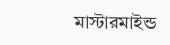মাস্টারমাইন্ড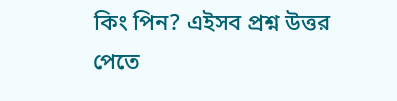কিং পিন? এইসব প্রশ্ন উত্তর পেতে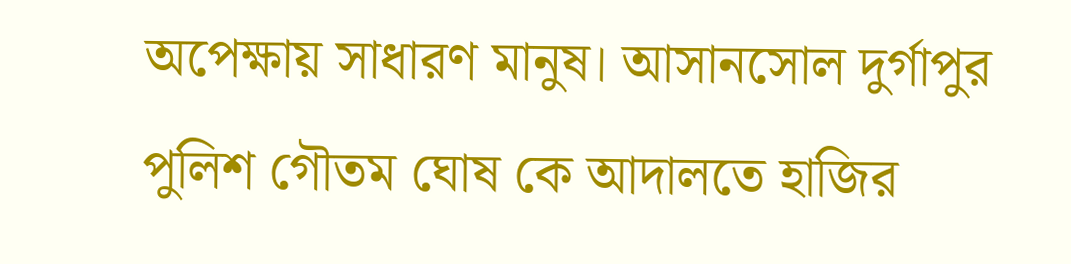অপেক্ষায় সাধারণ মানুষ। আসানসোল দুর্গাপুর পুলিশ গৌতম ঘোষ কে আদালতে হাজির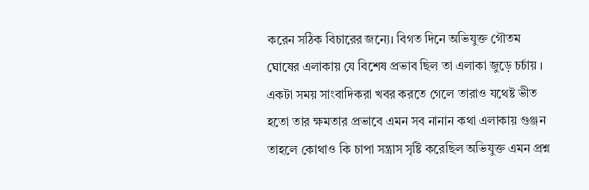করেন সঠিক বিচারের জন্যে। বিগত দিনে অভিযুক্ত গৌতম ঘোষের এলাকায় যে বিশেষ প্রভাব ছিল তা এলাকা জুড়ে চর্চায় । একটা সময় সাংবাদিকরা খবর করতে গেলে তারাও যথেষ্ট ভীত হতো তার ক্ষমতার প্রভাবে এমন সব নানান কথা এলাকায় গুঞ্জন তাহলে কোথাও কি চাপা সন্ত্রাস সৃষ্টি করেছিল অভিযুক্ত এমন প্রশ্ন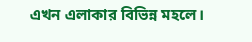এখন এলাকার বিভিন্ন মহলে।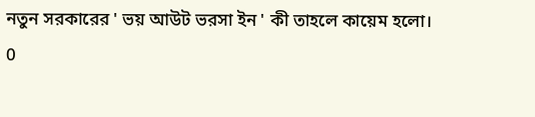নতুন সরকারের ' ভয় আউট ভরসা ইন ' কী তাহলে কায়েম হলো।
0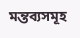মন্তব্যসমূহ